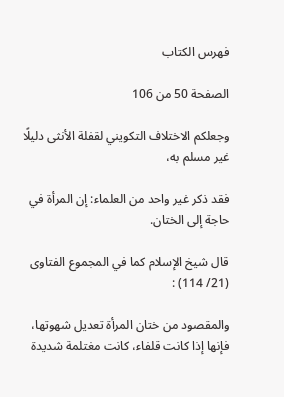فهرس الكتاب

الصفحة 50 من 106

وجعلكم الاختلاف التكويني لقفلة الأنثى دليلًا غير مسلم به،

فقد ذكر غير واحد من العلماء: إن المرأة في حاجة إلى الختان.

قال شيخ الإسلام كما في المجموع الفتاوى (21/ 114) :

والمقصود من ختان المرأة تعديل شهوتها، فإنها إذا كانت قلفاء، كانت مغتلمة شديدة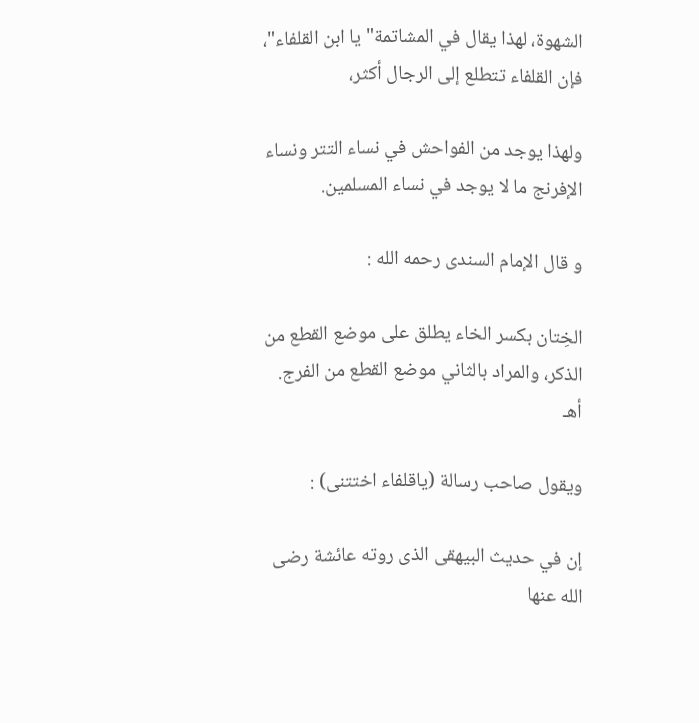الشهوة، لهذا يقال في المشاتمة"يا ابن القلفاء"، فإن القلفاء تتطلع إلى الرجال أكثر،

ولهذا يوجد من الفواحش في نساء التتر ونساء الإفرنج ما لا يوجد في نساء المسلمين.

و قال الإمام السندى رحمه الله :

الخِتان بكسر الخاء يطلق على موضع القطع من الذكر، والمراد بالثاني موضع القطع من الفرج. أهـ

ويقول صاحب رسالة (ياقلفاء اختتنى) :

إن في حديث البيهقى الذى روته عائشة رضى الله عنها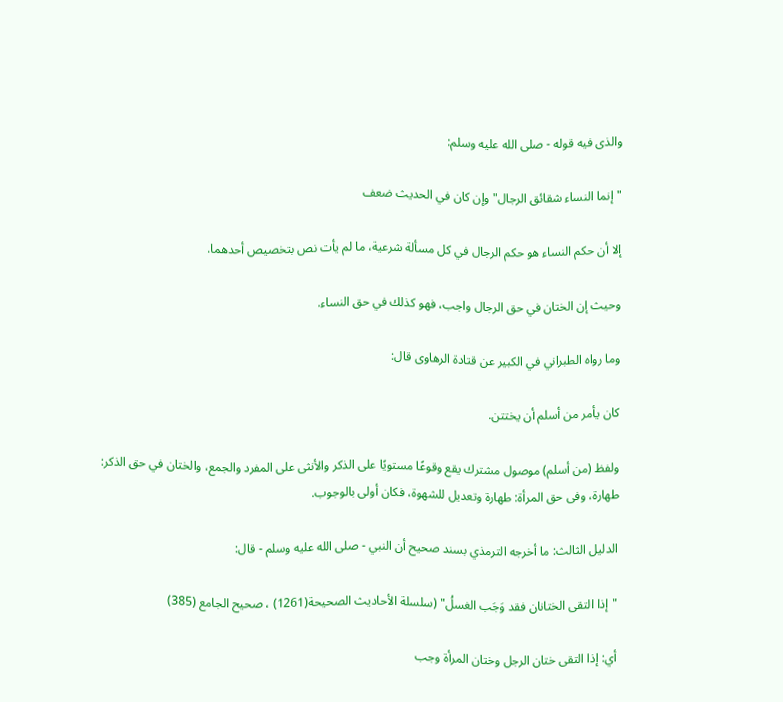والذى فيه قوله - صلى الله عليه وسلم:

"إنما النساء شقائق الرجال" وإن كان في الحديث ضعف

إلا أن حكم النساء هو حكم الرجال في كل مسألة شرعية، ما لم يأت نص بتخصيص أحدهما.

وحيث إن الختان في حق الرجال واجب، فهو كذلك في حق النساء.

وما رواه الطبراني في الكبير عن قتادة الرهاوى قال:

كان يأمر من أسلم أن يختتن.

ولفظ (من أسلم) موصول مشترك يقع وقوعًا مستويًا على الذكر والأنثى على المفرد والجمع، والختان في حق الذكر: طهارة، وفى حق المرأة: طهارة وتعديل للشهوة، فكان أولى بالوجوب.

الدليل الثالث: ما أخرجه الترمذي بسند صحيح أن النبي - صلى الله عليه وسلم - قال:

"إذا التقى الختانان فقد وَجَب الغسلُ" (سلسلة الأحاديث الصحيحة(1261) ، صحيح الجامع (385)

أي: إذا التقى ختان الرجل وختان المرأة وجب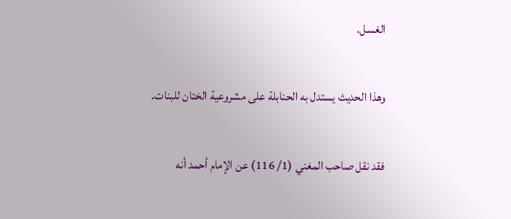الغسل.

وهذا الحديث يستدل به الحنابلة على مشروعية الختان للبنات.

فقد نقل صاحب المغني (1/ 116) عن الإمام أحمد أنه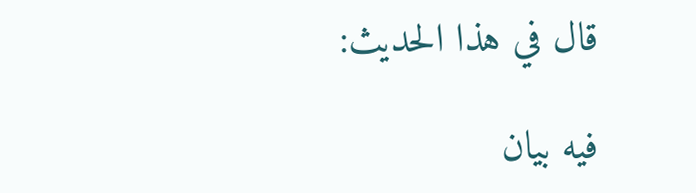قال في هذا الحديث:

فيه بيان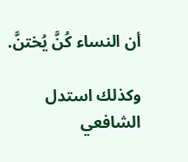أن النساء كُنَّ يُختنَّ.

وكذلك استدل الشافعي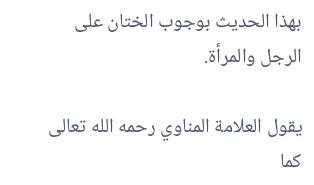بهذا الحديث بوجوب الختان على الرجل والمرأة.

يقول العلامة المناوي رحمه الله تعالى كما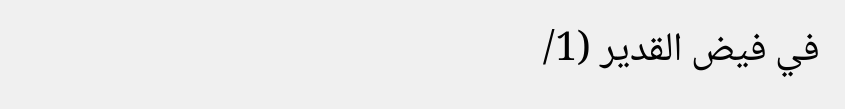في فيض القدير (1/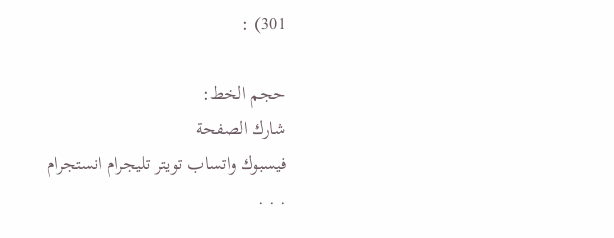301) :

حجم الخط:
شارك الصفحة
فيسبوك واتساب تويتر تليجرام انستجرام
. . .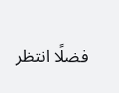فضلًا انتظر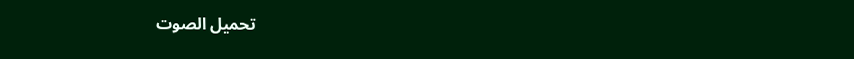تحميل الصوت